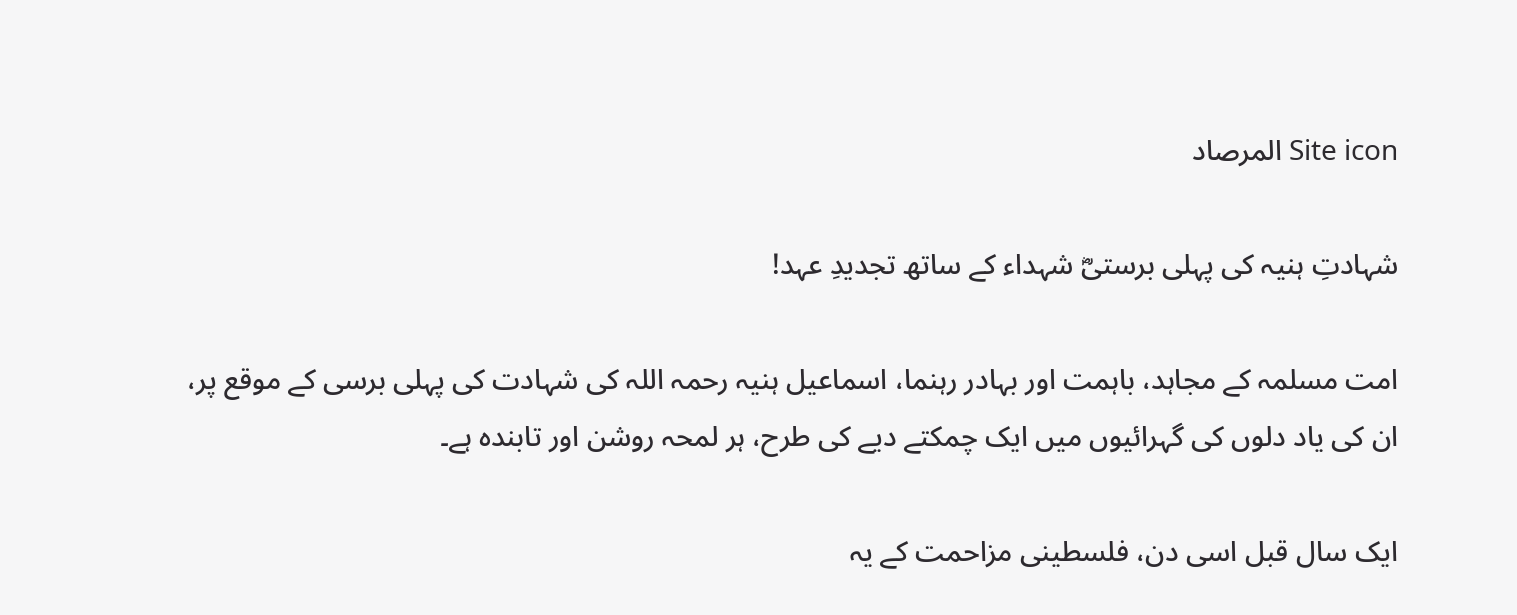Site icon المرصاد

شہادتِ ہنیہ کی پہلی برستیؓ شہداء کے ساتھ تجدیدِ عہد!

امت مسلمہ کے مجاہد، باہمت اور بہادر رہنما، اسماعیل ہنیہ رحمہ اللہ کی شہادت کی پہلی برسی کے موقع پر، ان کی یاد دلوں کی گہرائیوں میں ایک چمکتے دیے کی طرح، ہر لمحہ روشن اور تابندہ ہے۔

ایک سال قبل اسی دن، فلسطینی مزاحمت کے یہ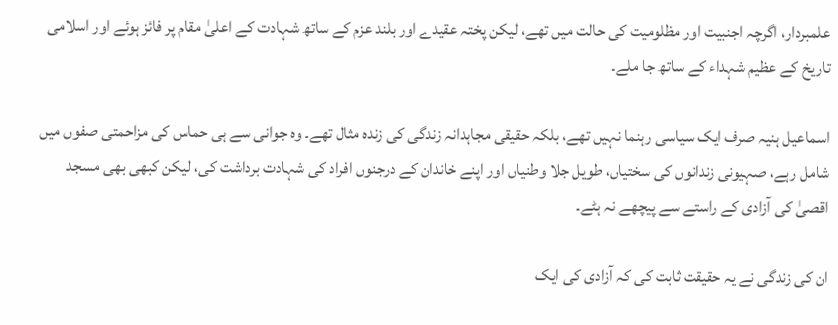علمبردار، اگرچہ اجنبیت اور مظلومیت کی حالت میں تھے، لیکن پختہ عقیدے اور بلند عزم کے ساتھ شہادت کے اعلیٰ مقام پر فائز ہوئے اور اسلامی تاریخ کے عظیم شہداء کے ساتھ جا ملے۔

اسماعیل ہنیہ صرف ایک سیاسی رہنما نہیں تھے، بلکہ حقیقی مجاہدانہ زندگی کی زندہ مثال تھے۔ وہ جوانی سے ہی حماس کی مزاحمتی صفوں میں شامل رہے، صہیونی زندانوں کی سختیاں، طویل جلا وطنیاں اور اپنے خاندان کے درجنوں افراد کی شہادت برداشت کی، لیکن کبھی بھی مسجد اقصیٰ کی آزادی کے راستے سے پیچھے نہ ہٹے۔

ان کی زندگی نے یہ حقیقت ثابت کی کہ آزادی کی ایک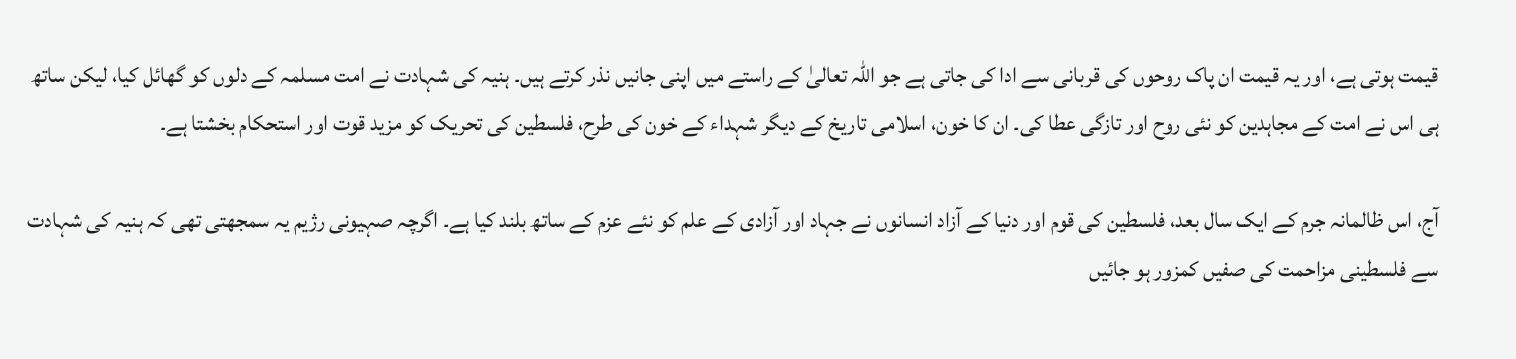قیمت ہوتی ہے، اور یہ قیمت ان پاک روحوں کی قربانی سے ادا کی جاتی ہے جو اللہ تعالیٰ کے راستے میں اپنی جانیں نذر کرتے ہیں۔ ہنیہ کی شہادت نے امت مسلمہ کے دلوں کو گھائل کیا، لیکن ساتھ ہی اس نے امت کے مجاہدین کو نئی روح اور تازگی عطا کی۔ ان کا خون، اسلامی تاریخ کے دیگر شہداء کے خون کی طرح، فلسطین کی تحریک کو مزید قوت اور استحکام بخشتا ہے۔

آج، اس ظالمانہ جرم کے ایک سال بعد، فلسطین کی قوم اور دنیا کے آزاد انسانوں نے جہاد اور آزادی کے علم کو نئے عزم کے ساتھ بلند کیا ہے۔ اگرچہ صہیونی رژیم یہ سمجھتی تھی کہ ہنیہ کی شہادت سے فلسطینی مزاحمت کی صفیں کمزور ہو جائیں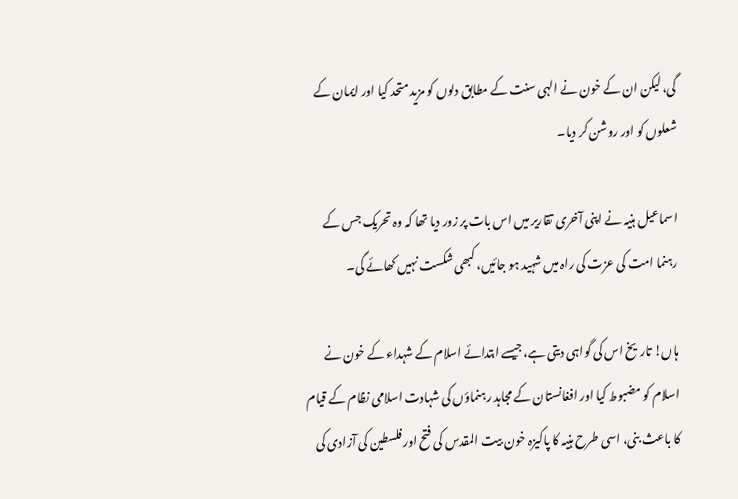گی، لیکن ان کے خون نے الہی سنت کے مطابق دلوں کو مزید متحد کیا اور ایمان کے شعلوں کو اور روشن کر دیا۔

اسماعیل ہنیہ نے اپنی آخری تقاریر میں اس بات پر زور دیا تھا کہ وہ تحریک جس کے رہنما امت کی عزت کی راہ میں شہید ہو جائیں، کبھی شکست نہیں کھائے گی۔

ہاں! تاریخ اس کی گواہی دیتی ہے، جیسے ابتدائے اسلام کے شہداء کے خون نے اسلام کو مضبوط کیا اور افغانستان کے مجاہد رہنماؤں کی شہادت اسلامی نظام کے قیام کا باعث بنی، اسی طرح ہنیہ کا پاکیزہ خون بیت المقدس کی فتح اور فلسطین کی آزادی کی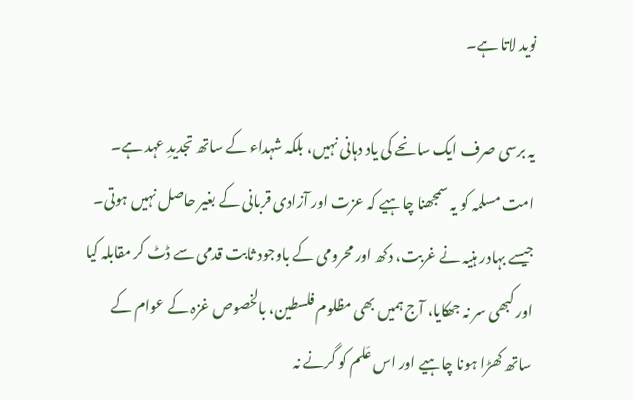نوید لاتا ہے۔

یہ برسی صرف ایک سانحے کی یاد دہانی نہیں، بلکہ شہداء کے ساتھ تجدیدِ عہد ہے۔ امت مسلمہ کو یہ سمجھنا چاہیے کہ عزت اور آزادی قربانی کے بغیر حاصل نہیں ہوتی۔ جیسے بہادر ہنیہ نے غربت، دکھ اور محرومی کے باوجود ثابت قدمی سے ڈٹ کر مقابلہ کیا اور کبھی سر نہ جھکایا، آج ہمیں بھی مظلوم فلسطین، بالخصوص غزہ کے عوام کے ساتھ کھڑا ہونا چاہیے اور اس عَلم کو گرنے نہ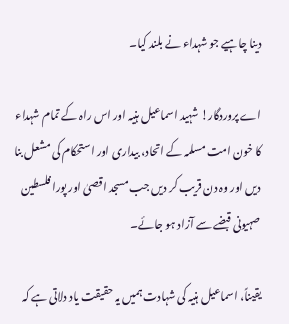دینا چاہیے جو شہداء نے بلند کیا۔

اے پروردگار! شہید اسماعیل ہنیہ اور اس راہ کے تمام شہداء کا خون امت مسلمہ کے اتحاد، بیداری اور استحکام کی مشعل بنا دیں اور وہ دن قریب کر دیں جب مسجد اقصیٰ اور پورا فلسطین صہیونی قبضے سے آزاد ہو جائے۔

یقیناً، اسماعیل ہنیہ کی شہادت ہمیں یہ حقیقت یاد دلاتی ہے کہ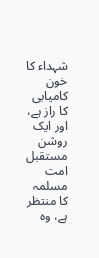شہداء کا خون کامیابی کا راز ہے، اور ایک روشن مستقبل امت مسلمہ کا منتظر ہے، وہ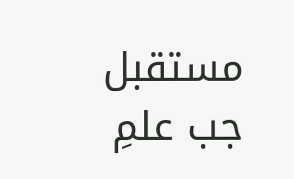مستقبل جب علمِ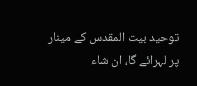توحید بیت المقدس کے مینار پر لہرائے گا، ان شاء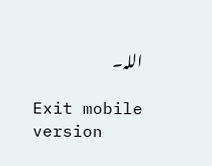اللہ۔

Exit mobile version